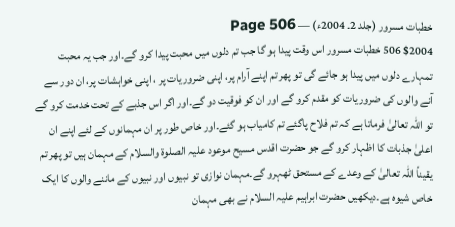خطبات مسرور (جلد 2۔ 2004ء) — Page 506
$2004 506 خطبات مسرور اس وقت پیدا ہو گا جب تم دلوں میں محبت پیدا کرو گے۔اور جب یہ محبت تمہارے دلوں میں پیدا ہو جائے گی تو پھر تم اپنے آرام پر، اپنی ضروریات پر ، اپنی خواہشات پر، ان دور سے آنے والوں کی ضروریات کو مقدم کرو گے اور ان کو فوقیت دو گے۔اور اگر اس جذبے کے تحت خدمت کرو گے تو اللہ تعالیٰ فرماتا ہے کہ تم فلاح پاگئے تم کامیاب ہو گئے۔اور خاص طور پر ان مہمانوں کے لئے اپنے ان اعلیٰ جذبات کا اظہار کرو گے جو حضرت اقدس مسیح موعود علیہ الصلوۃ والسلام کے مہمان ہیں تو پھر تم یقیناً اللہ تعالیٰ کے وعدے کے مستحق ٹھہرو گے۔مہمان نوازی تو نبیوں اور نبیوں کے ماننے والوں کا ایک خاص شیوہ ہے۔دیکھیں حضرت ابراہیم علیہ السلام نے بھی مہمان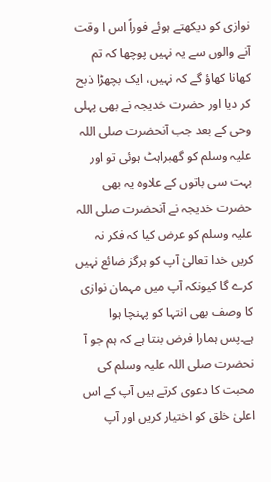نوازی کو دیکھتے ہوئے فوراً اس ا وقت آنے والوں سے یہ نہیں پوچھا کہ تم کھانا کھاؤ گے کہ نہیں، ایک بچھڑا ذبح کر دیا اور حضرت خدیجہ نے بھی پہلی وحی کے بعد جب آنحضرت صلی اللہ علیہ وسلم کو گھبراہٹ ہوئی تو اور بہت سی باتوں کے علاوہ یہ بھی حضرت خدیجہ نے آنحضرت صلی اللہ علیہ وسلم کو عرض کیا کہ فکر نہ کریں خدا تعالیٰ آپ کو ہرگز ضائع نہیں کرے گا کیونکہ آپ میں مہمان نوازی کا وصف بھی انتہا کو پہنچا ہوا ہے۔پس ہمارا فرض بنتا ہے کہ ہم جو آ نحضرت صلی اللہ علیہ وسلم کی محبت کا دعوی کرتے ہیں آپ کے اس اعلیٰ خلق کو اختیار کریں اور آپ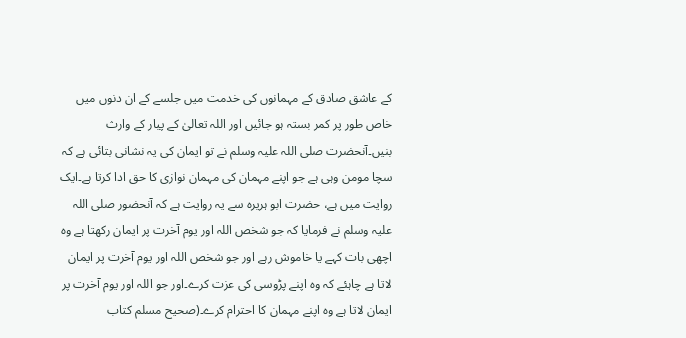کے عاشق صادق کے مہمانوں کی خدمت میں جلسے کے ان دنوں میں خاص طور پر کمر بستہ ہو جائیں اور اللہ تعالیٰ کے پیار کے وارث بنیں۔آنحضرت صلی اللہ علیہ وسلم نے تو ایمان کی یہ نشانی بتائی ہے کہ سچا مومن وہی ہے جو اپنے مہمان کی مہمان نوازی کا حق ادا کرتا ہے۔ایک روایت میں ہے، حضرت ابو ہریرہ سے یہ روایت ہے کہ آنحضور صلی اللہ علیہ وسلم نے فرمایا کہ جو شخص اللہ اور یوم آخرت پر ایمان رکھتا ہے وہ اچھی بات کہے یا خاموش رہے اور جو شخص اللہ اور یوم آخرت پر ایمان لاتا ہے چاہئے کہ وہ اپنے پڑوسی کی عزت کرے۔اور جو اللہ اور یوم آخرت پر ایمان لاتا ہے وہ اپنے مہمان کا احترام کرے۔(صحیح مسلم کتاب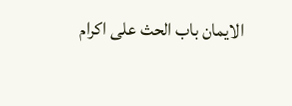الايمان باب الحث على اكرام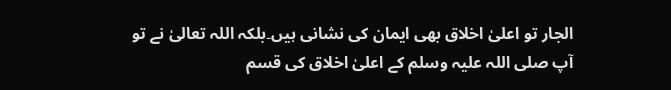الجار تو اعلیٰ اخلاق بھی ایمان کی نشانی ہیں۔بلکہ اللہ تعالیٰ نے تو آپ صلی اللہ علیہ وسلم کے اعلیٰ اخلاق کی قسم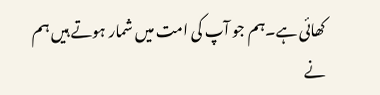کھائی ہے۔ہم جو آپ کی امت میں شمار ہوتے ہیں ہم نے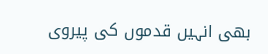بھی انہیں قدموں کی پیروی